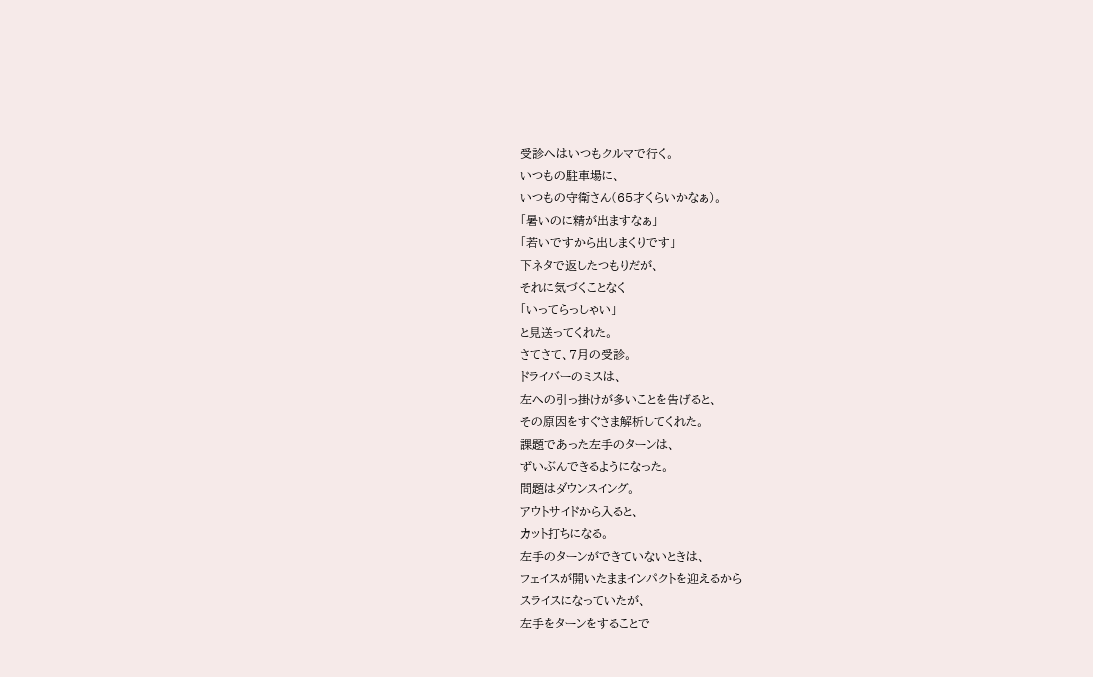受診へはいつもクルマで行く。
いつもの駐車場に、
いつもの守衛さん(65才くらいかなぁ)。
「暑いのに精が出ますなぁ」
「若いですから出しまくりです」
下ネタで返したつもりだが、
それに気づくことなく
「いってらっしゃい」
と見送ってくれた。
さてさて、7月の受診。
ドライバーのミスは、
左への引っ掛けが多いことを告げると、
その原因をすぐさま解析してくれた。
課題であった左手のターンは、
ずいぶんできるようになった。
問題はダウンスイング。
アウトサイドから入ると、
カット打ちになる。
左手のターンができていないときは、
フェイスが開いたままインパクトを迎えるから
スライスになっていたが、
左手をターンをすることで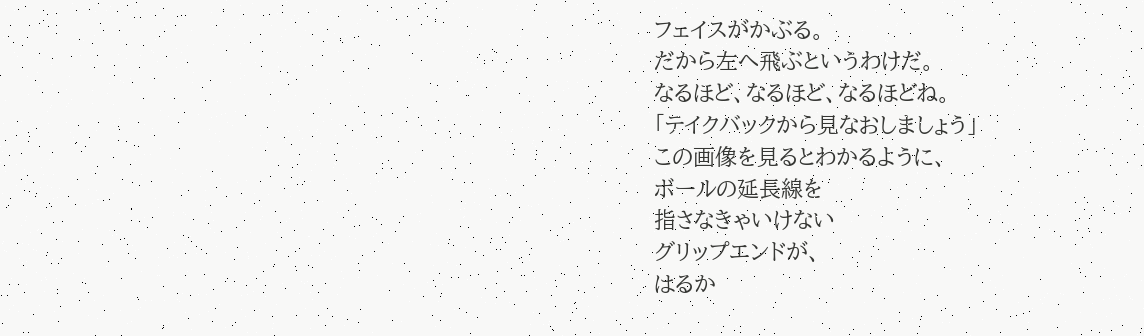フェイスがかぶる。
だから左へ飛ぶというわけだ。
なるほど、なるほど、なるほどね。
「テイクバックから見なおしましょう」
この画像を見るとわかるように、
ボールの延長線を
指さなきゃいけない
グリップエンドが、
はるか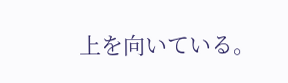上を向いている。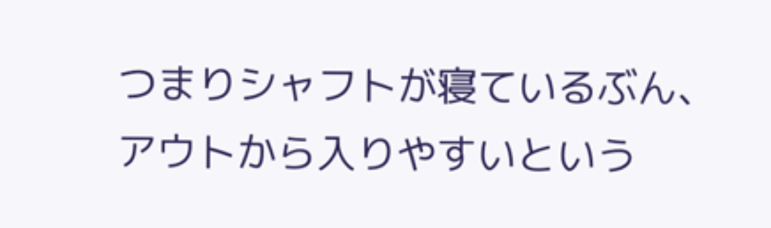つまりシャフトが寝ているぶん、
アウトから入りやすいという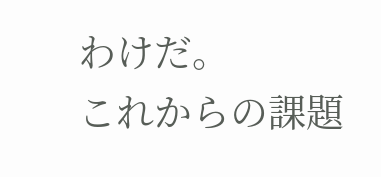わけだ。
これからの課題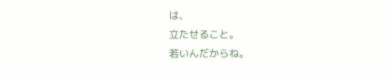は、
立たせること。
若いんだからね。